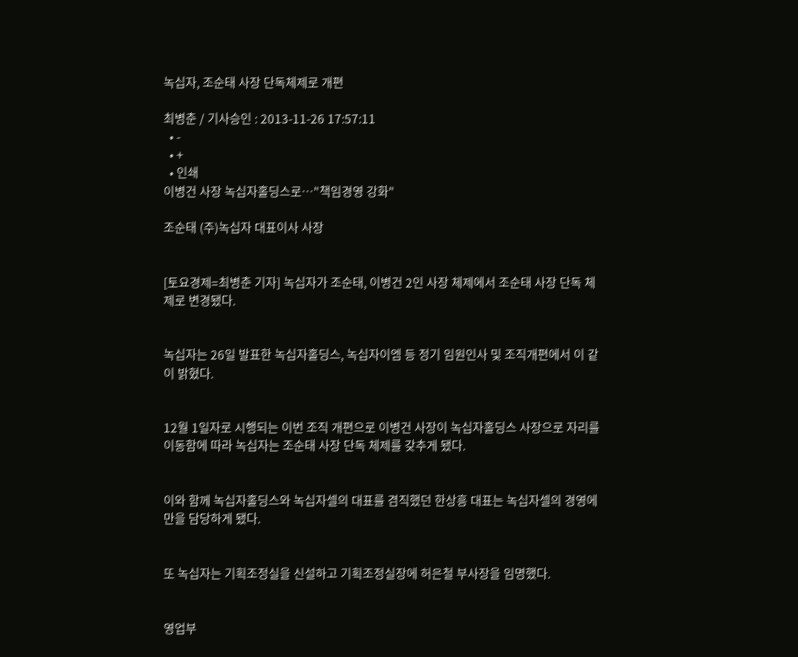녹십자, 조순태 사장 단독체제로 개편

최병춘 / 기사승인 : 2013-11-26 17:57:11
  • -
  • +
  • 인쇄
이병건 사장 녹십자홀딩스로…"책임경영 강화"

조순태 (주)녹십자 대표이사 사장


[토요경제=최병춘 기자] 녹십자가 조순태, 이병건 2인 사장 체제에서 조순태 사장 단독 체제로 변경됐다.


녹십자는 26일 발표한 녹십자홀딩스, 녹십자이엠 등 정기 임원인사 및 조직개편에서 이 같이 밝혔다.


12월 1일자로 시행되는 이번 조직 개편으로 이병건 사장이 녹십자홀딩스 사장으로 자리를 이동함에 따라 녹십자는 조순태 사장 단독 체제를 갖추게 됐다.


이와 함께 녹십자홀딩스와 녹십자셀의 대표를 겸직했던 한상흥 대표는 녹십자셀의 경영에만을 담당하게 됐다.


또 녹십자는 기획조정실을 신설하고 기획조정실장에 허은철 부사장을 임명했다.


영업부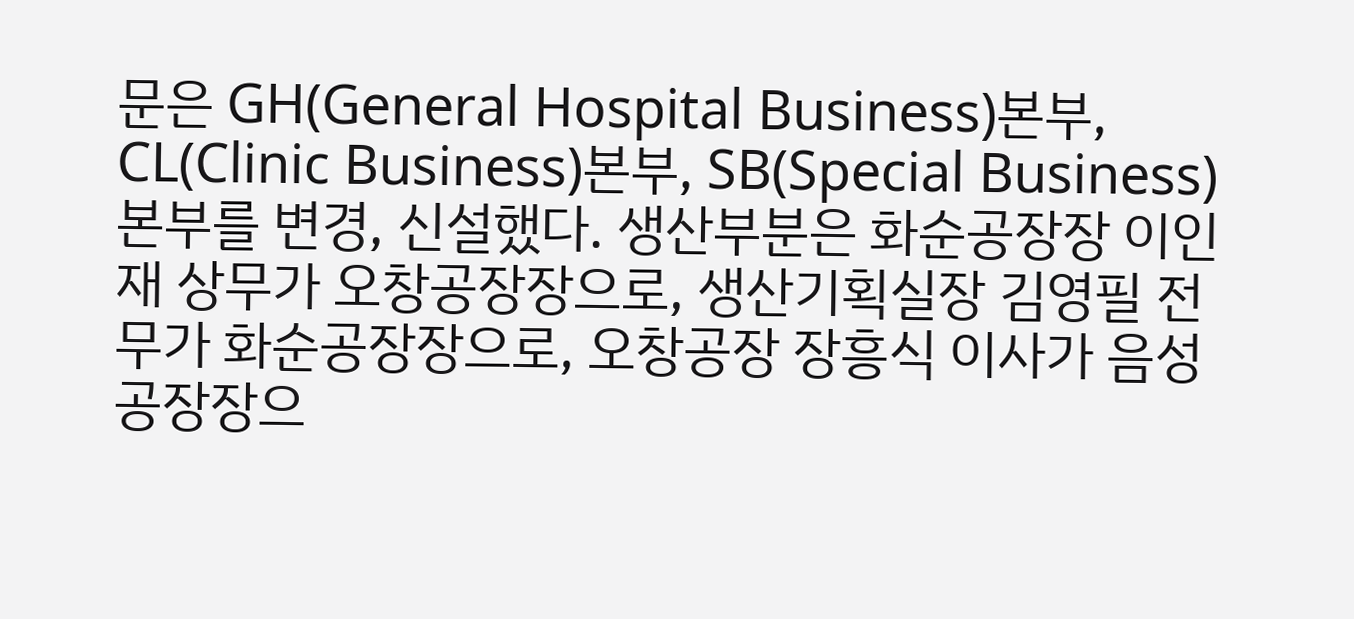문은 GH(General Hospital Business)본부, CL(Clinic Business)본부, SB(Special Business)본부를 변경, 신설했다. 생산부분은 화순공장장 이인재 상무가 오창공장장으로, 생산기획실장 김영필 전무가 화순공장장으로, 오창공장 장흥식 이사가 음성공장장으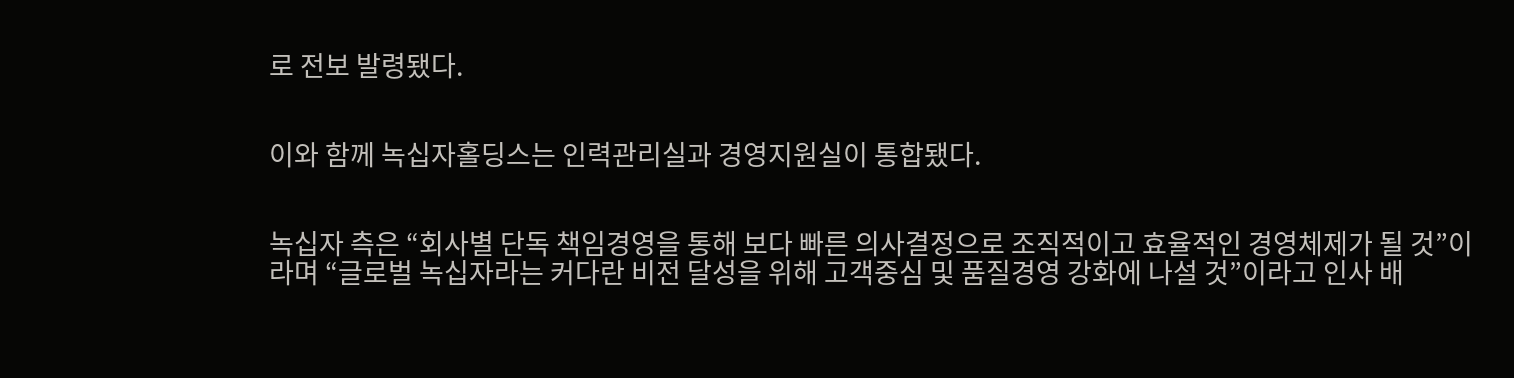로 전보 발령됐다.


이와 함께 녹십자홀딩스는 인력관리실과 경영지원실이 통합됐다.


녹십자 측은 “회사별 단독 책임경영을 통해 보다 빠른 의사결정으로 조직적이고 효율적인 경영체제가 될 것”이라며 “글로벌 녹십자라는 커다란 비전 달성을 위해 고객중심 및 품질경영 강화에 나설 것”이라고 인사 배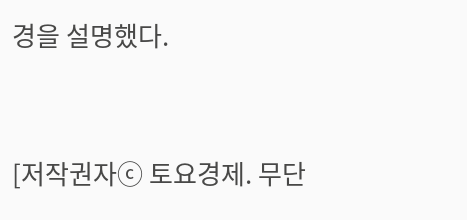경을 설명했다.


[저작권자ⓒ 토요경제. 무단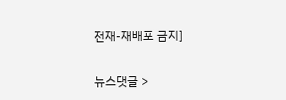전재-재배포 금지]

뉴스댓글 >